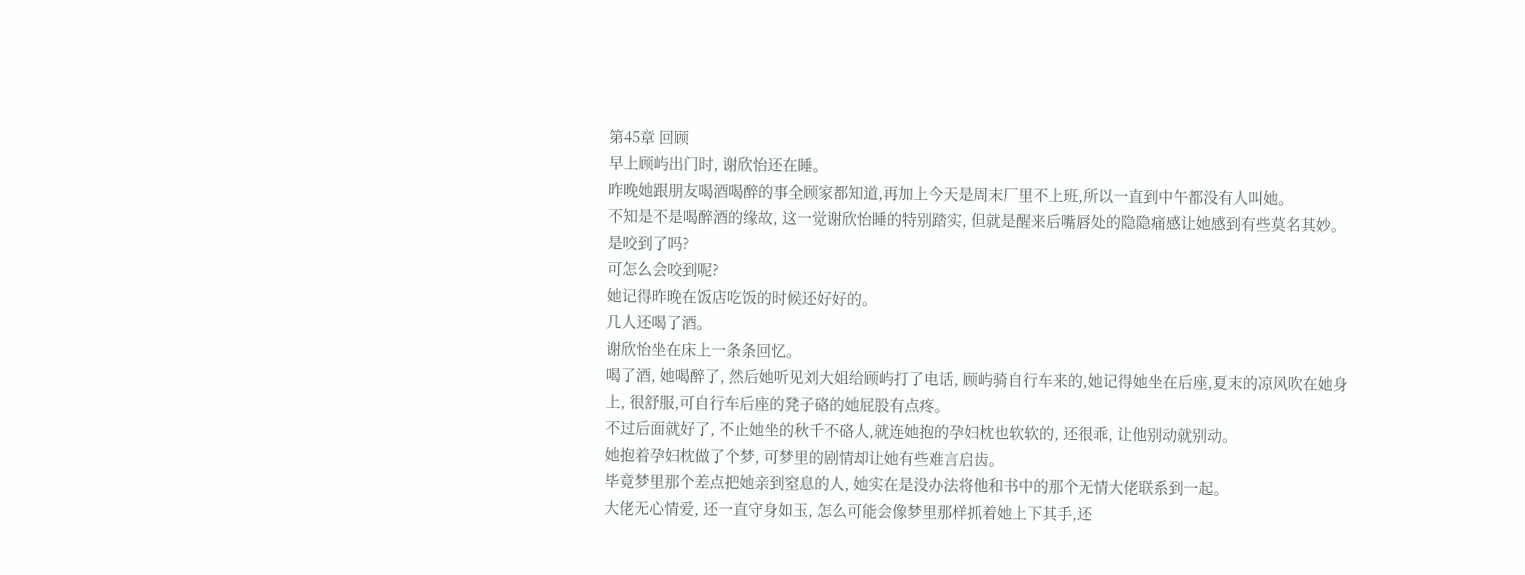第45章 回顾
早上顾屿出门时, 谢欣怡还在睡。
昨晚她跟朋友喝酒喝醉的事全顾家都知道,再加上今天是周末厂里不上班,所以一直到中午都没有人叫她。
不知是不是喝醉酒的缘故, 这一觉谢欣怡睡的特别踏实, 但就是醒来后嘴唇处的隐隐痛感让她感到有些莫名其妙。
是咬到了吗?
可怎么会咬到呢?
她记得昨晚在饭店吃饭的时候还好好的。
几人还喝了酒。
谢欣怡坐在床上一条条回忆。
喝了酒, 她喝醉了, 然后她听见刘大姐给顾屿打了电话, 顾屿骑自行车来的,她记得她坐在后座,夏末的凉风吹在她身上, 很舒服,可自行车后座的凳子硌的她屁股有点疼。
不过后面就好了, 不止她坐的秋千不硌人,就连她抱的孕妇枕也软软的, 还很乖, 让他别动就别动。
她抱着孕妇枕做了个梦, 可梦里的剧情却让她有些难言启齿。
毕竟梦里那个差点把她亲到窒息的人, 她实在是没办法将他和书中的那个无情大佬联系到一起。
大佬无心情爱, 还一直守身如玉, 怎么可能会像梦里那样抓着她上下其手,还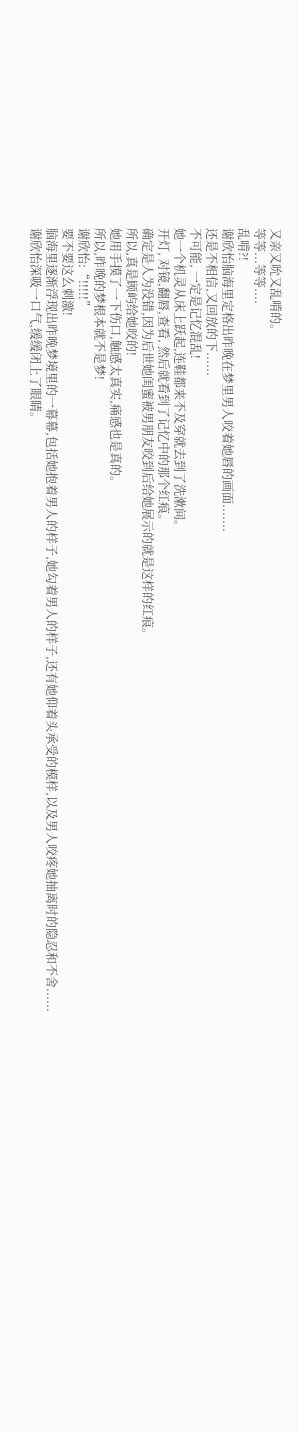又亲又吮又乱啃的。
等等...等等....
乱啃?!
谢欣怡脑海里定格出昨晚在梦里男人咬着她唇的画面.......
还是不相信,又回放的下......
不可能, 一定是记忆混乱!
她一个机灵从床上跃起,连鞋都来不及穿就去到了洗漱间。
开灯, 对镜,翻唇,查看, 然后就看到了记忆中的那个红痕。
确定是人为没错,因为后世她闺蜜被男朋友咬到后给她展示的就是这样的红痕。
所以,真是顾屿给她咬的!
她用手摸了一下伤口,触感太真实,痛感也是真的。
所以,昨晚的梦根本就不是梦!
谢欣怡:“!!!!!”
要不要这么刺激!
脑海里逐渐浮现出昨晚梦境里的一幕幕,包括她抱着男人的样子,她勾着男人的样子,还有她仰着头承受的模样,以及男人咬疼她抽离时的隐忍和不舍......
谢欣怡深吸一口气,缓缓闭上了眼睛。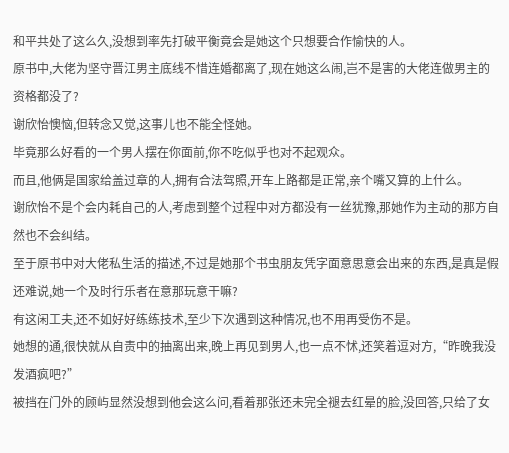和平共处了这么久,没想到率先打破平衡竟会是她这个只想要合作愉快的人。
原书中,大佬为坚守晋江男主底线不惜连婚都离了,现在她这么闹,岂不是害的大佬连做男主的资格都没了?
谢欣怡懊恼,但转念又觉,这事儿也不能全怪她。
毕竟那么好看的一个男人摆在你面前,你不吃似乎也对不起观众。
而且,他俩是国家给盖过章的人,拥有合法驾照,开车上路都是正常,亲个嘴又算的上什么。
谢欣怡不是个会内耗自己的人,考虑到整个过程中对方都没有一丝犹豫,那她作为主动的那方自然也不会纠结。
至于原书中对大佬私生活的描述,不过是她那个书虫朋友凭字面意思意会出来的东西,是真是假还难说,她一个及时行乐者在意那玩意干嘛?
有这闲工夫,还不如好好练练技术,至少下次遇到这种情况,也不用再受伤不是。
她想的通,很快就从自责中的抽离出来,晚上再见到男人,也一点不怵,还笑着逗对方,“昨晚我没发酒疯吧?”
被挡在门外的顾屿显然没想到他会这么问,看着那张还未完全褪去红晕的脸,没回答,只给了女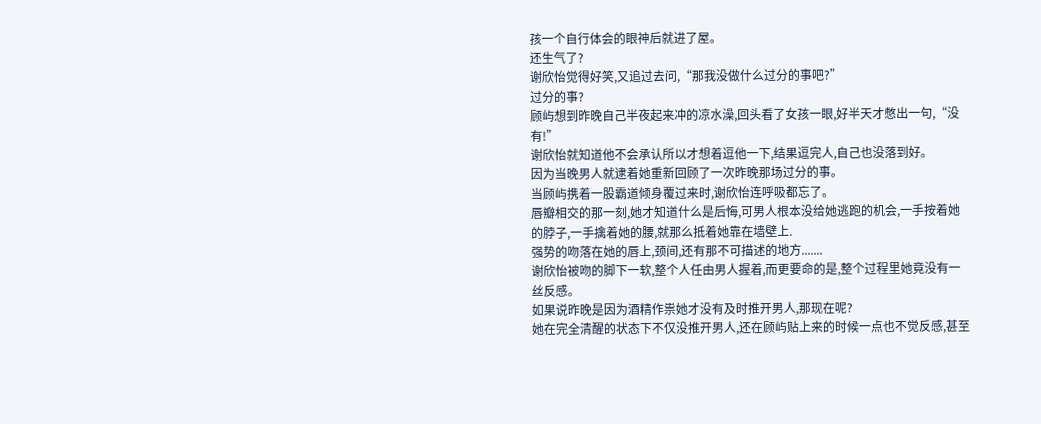孩一个自行体会的眼神后就进了屋。
还生气了?
谢欣怡觉得好笑,又追过去问,“那我没做什么过分的事吧?”
过分的事?
顾屿想到昨晚自己半夜起来冲的凉水澡,回头看了女孩一眼,好半天才憋出一句,“没有!”
谢欣怡就知道他不会承认所以才想着逗他一下,结果逗完人,自己也没落到好。
因为当晚男人就逮着她重新回顾了一次昨晚那场过分的事。
当顾屿携着一股霸道倾身覆过来时,谢欣怡连呼吸都忘了。
唇瓣相交的那一刻,她才知道什么是后悔,可男人根本没给她逃跑的机会,一手按着她的脖子,一手擒着她的腰,就那么抵着她靠在墙壁上.
强势的吻落在她的唇上,颈间,还有那不可描述的地方.......
谢欣怡被吻的脚下一软,整个人任由男人握着,而更要命的是,整个过程里她竟没有一丝反感。
如果说昨晚是因为酒精作祟她才没有及时推开男人,那现在呢?
她在完全清醒的状态下不仅没推开男人,还在顾屿贴上来的时候一点也不觉反感,甚至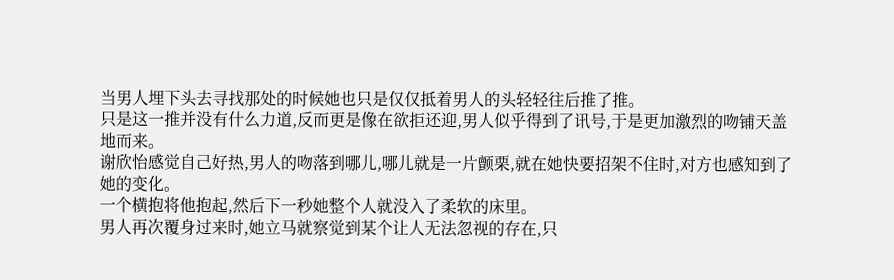当男人埋下头去寻找那处的时候她也只是仅仅抵着男人的头轻轻往后推了推。
只是这一推并没有什么力道,反而更是像在欲拒还迎,男人似乎得到了讯号,于是更加激烈的吻铺天盖地而来。
谢欣怡感觉自己好热,男人的吻落到哪儿,哪儿就是一片颤栗,就在她快要招架不住时,对方也感知到了她的变化。
一个横抱将他抱起,然后下一秒她整个人就没入了柔软的床里。
男人再次覆身过来时,她立马就察觉到某个让人无法忽视的存在,只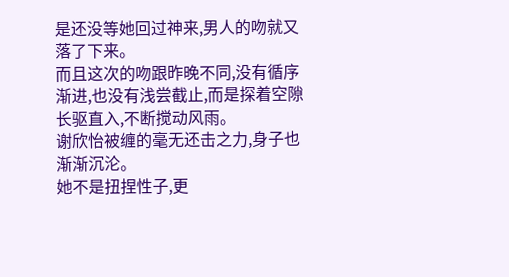是还没等她回过神来,男人的吻就又落了下来。
而且这次的吻跟昨晚不同,没有循序渐进,也没有浅尝截止,而是探着空隙长驱直入,不断搅动风雨。
谢欣怡被缠的毫无还击之力,身子也渐渐沉沦。
她不是扭捏性子,更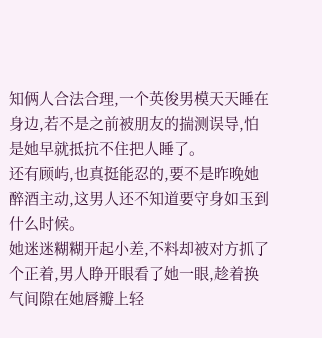知俩人合法合理,一个英俊男模天天睡在身边,若不是之前被朋友的揣测误导,怕是她早就抵抗不住把人睡了。
还有顾屿,也真挺能忍的,要不是昨晚她醉酒主动,这男人还不知道要守身如玉到什么时候。
她迷迷糊糊开起小差,不料却被对方抓了个正着,男人睁开眼看了她一眼,趁着换气间隙在她唇瓣上轻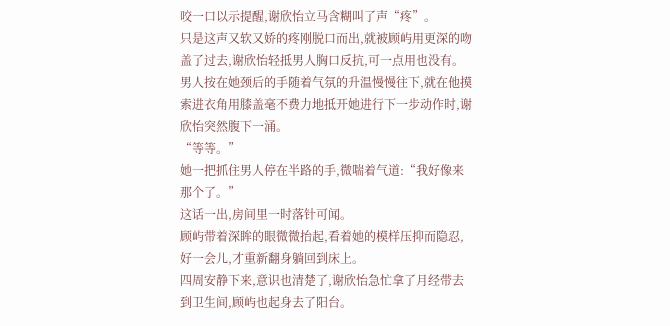咬一口以示提醒,谢欣怡立马含糊叫了声“疼”。
只是这声又软又娇的疼刚脱口而出,就被顾屿用更深的吻盖了过去,谢欣怡轻抵男人胸口反抗,可一点用也没有。
男人按在她颈后的手随着气氛的升温慢慢往下,就在他摸索进衣角用膝盖毫不费力地抵开她进行下一步动作时,谢欣怡突然腹下一涌。
“等等。”
她一把抓住男人停在半路的手,微喘着气道:“我好像来那个了。”
这话一出,房间里一时落针可闻。
顾屿带着深眸的眼微微抬起,看着她的模样压抑而隐忍,好一会儿,才重新翻身躺回到床上。
四周安静下来,意识也清楚了,谢欣怡急忙拿了月经带去到卫生间,顾屿也起身去了阳台。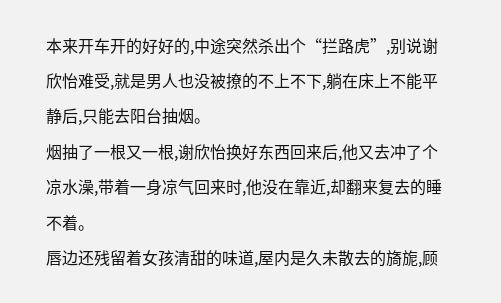本来开车开的好好的,中途突然杀出个“拦路虎”,别说谢欣怡难受,就是男人也没被撩的不上不下,躺在床上不能平静后,只能去阳台抽烟。
烟抽了一根又一根,谢欣怡换好东西回来后,他又去冲了个凉水澡,带着一身凉气回来时,他没在靠近,却翻来复去的睡不着。
唇边还残留着女孩清甜的味道,屋内是久未散去的旖旎,顾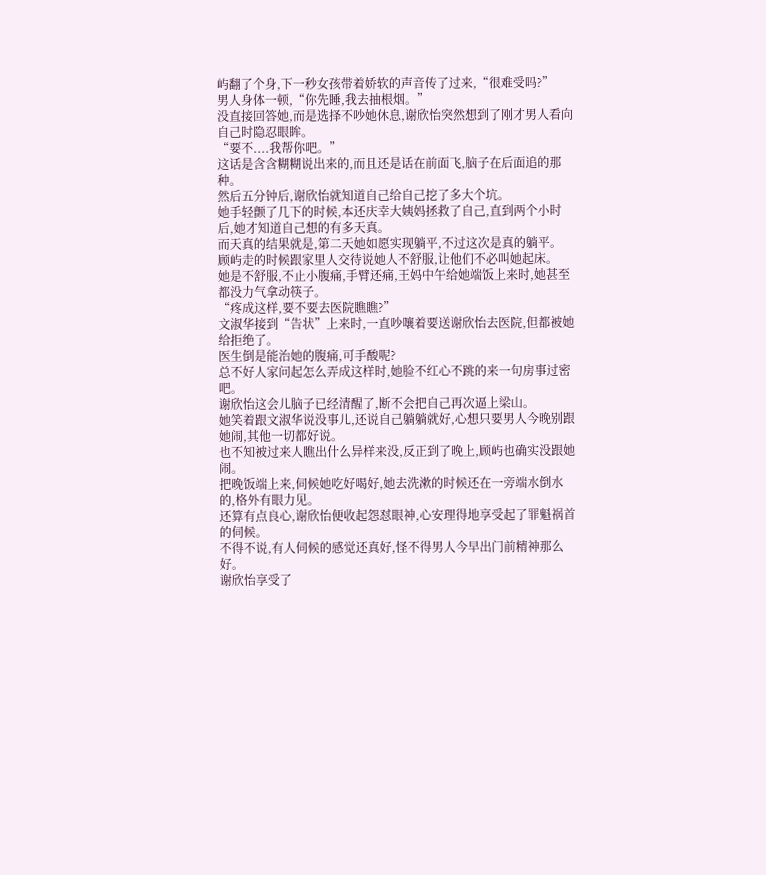屿翻了个身,下一秒女孩带着娇软的声音传了过来,“很难受吗?”
男人身体一顿,“你先睡,我去抽根烟。”
没直接回答她,而是选择不吵她休息,谢欣怡突然想到了刚才男人看向自己时隐忍眼眸。
“要不....我帮你吧。”
这话是含含糊糊说出来的,而且还是话在前面飞,脑子在后面追的那种。
然后五分钟后,谢欣怡就知道自己给自己挖了多大个坑。
她手轻颤了几下的时候,本还庆幸大姨妈拯救了自己,直到两个小时后,她才知道自己想的有多天真。
而天真的结果就是,第二天她如愿实现躺平,不过这次是真的躺平。
顾屿走的时候跟家里人交待说她人不舒服,让他们不必叫她起床。
她是不舒服,不止小腹痛,手臂还痛,王妈中午给她端饭上来时,她甚至都没力气拿动筷子。
“疼成这样,要不要去医院瞧瞧?”
文淑华接到“告状”上来时,一直吵嚷着要送谢欣怡去医院,但都被她给拒绝了。
医生倒是能治她的腹痛,可手酸呢?
总不好人家问起怎么弄成这样时,她脸不红心不跳的来一句房事过密吧。
谢欣怡这会儿脑子已经清醒了,断不会把自己再次逼上梁山。
她笑着跟文淑华说没事儿,还说自己躺躺就好,心想只要男人今晚别跟她闹,其他一切都好说。
也不知被过来人瞧出什么异样来没,反正到了晚上,顾屿也确实没跟她闹。
把晚饭端上来,伺候她吃好喝好,她去洗漱的时候还在一旁端水倒水的,格外有眼力见。
还算有点良心,谢欣怡便收起怨怼眼神,心安理得地享受起了罪魁祸首的伺候。
不得不说,有人伺候的感觉还真好,怪不得男人今早出门前精神那么好。
谢欣怡享受了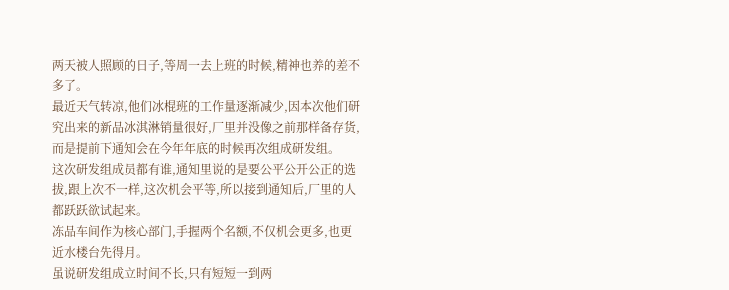两天被人照顾的日子,等周一去上班的时候,精神也养的差不多了。
最近天气转凉,他们冰棍班的工作量逐渐减少,因本次他们研究出来的新品冰淇淋销量很好,厂里并没像之前那样备存货,而是提前下通知会在今年年底的时候再次组成研发组。
这次研发组成员都有谁,通知里说的是要公平公开公正的选拔,跟上次不一样,这次机会平等,所以接到通知后,厂里的人都跃跃欲试起来。
冻品车间作为核心部门,手握两个名额,不仅机会更多,也更近水楼台先得月。
虽说研发组成立时间不长,只有短短一到两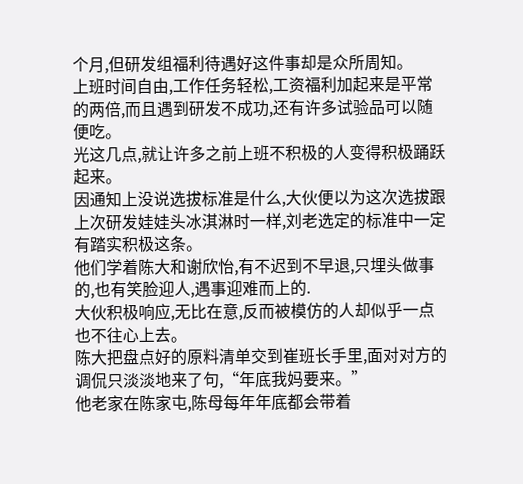个月,但研发组福利待遇好这件事却是众所周知。
上班时间自由,工作任务轻松,工资福利加起来是平常的两倍,而且遇到研发不成功,还有许多试验品可以随便吃。
光这几点,就让许多之前上班不积极的人变得积极踊跃起来。
因通知上没说选拔标准是什么,大伙便以为这次选拔跟上次研发娃娃头冰淇淋时一样,刘老选定的标准中一定有踏实积极这条。
他们学着陈大和谢欣怡,有不迟到不早退,只埋头做事的,也有笑脸迎人,遇事迎难而上的.
大伙积极响应,无比在意,反而被模仿的人却似乎一点也不往心上去。
陈大把盘点好的原料清单交到崔班长手里,面对对方的调侃只淡淡地来了句,“年底我妈要来。”
他老家在陈家屯,陈母每年年底都会带着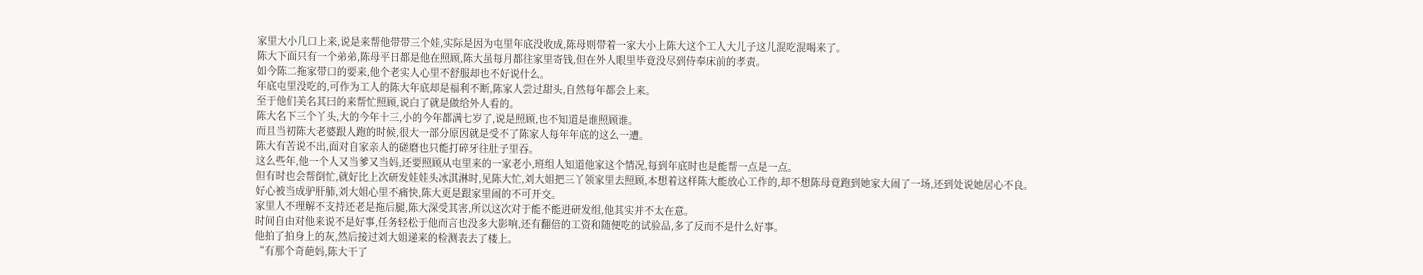家里大小几口上来,说是来帮他带带三个娃,实际是因为屯里年底没收成,陈母则带着一家大小上陈大这个工人大儿子这儿混吃混喝来了。
陈大下面只有一个弟弟,陈母平日都是他在照顾,陈大虽每月都往家里寄钱,但在外人眼里毕竟没尽到侍奉床前的孝责。
如今陈二拖家带口的要来,他个老实人心里不舒服却也不好说什么。
年底屯里没吃的,可作为工人的陈大年底却是福利不断,陈家人尝过甜头,自然每年都会上来。
至于他们美名其曰的来帮忙照顾,说白了就是做给外人看的。
陈大名下三个丫头,大的今年十三,小的今年都满七岁了,说是照顾,也不知道是谁照顾谁。
而且当初陈大老婆跟人跑的时候,很大一部分原因就是受不了陈家人每年年底的这么一遭。
陈大有苦说不出,面对自家亲人的磋磨也只能打碎牙往肚子里吞。
这么些年,他一个人又当爹又当妈,还要照顾从屯里来的一家老小,班组人知道他家这个情况,每到年底时也是能帮一点是一点。
但有时也会帮倒忙,就好比上次研发娃娃头冰淇淋时,见陈大忙,刘大姐把三丫领家里去照顾,本想着这样陈大能放心工作的,却不想陈母竟跑到她家大闹了一场,还到处说她居心不良。
好心被当成驴肝肺,刘大姐心里不痛快,陈大更是跟家里闹的不可开交。
家里人不理解不支持还老是拖后腿,陈大深受其害,所以这次对于能不能进研发组,他其实并不太在意。
时间自由对他来说不是好事,任务轻松于他而言也没多大影响,还有翻倍的工资和随便吃的试验品,多了反而不是什么好事。
他拍了拍身上的灰,然后接过刘大姐递来的检测表去了楼上。
“有那个奇葩妈,陈大干了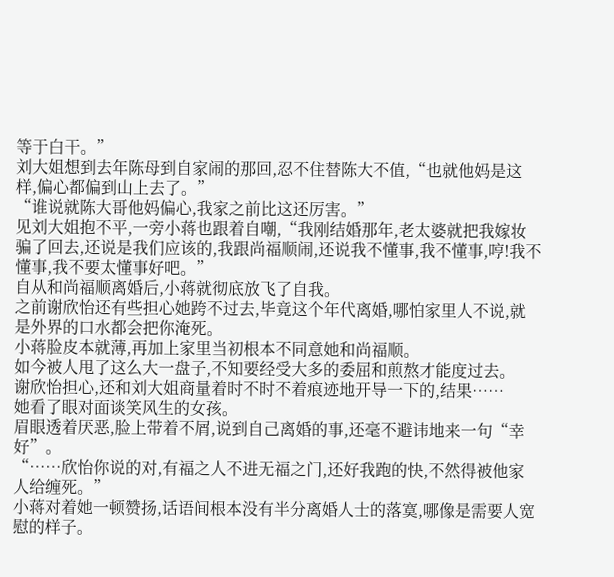等于白干。”
刘大姐想到去年陈母到自家闹的那回,忍不住替陈大不值,“也就他妈是这样,偏心都偏到山上去了。”
“谁说就陈大哥他妈偏心,我家之前比这还厉害。”
见刘大姐抱不平,一旁小蒋也跟着自嘲,“我刚结婚那年,老太婆就把我嫁妆骗了回去,还说是我们应该的,我跟尚福顺闹,还说我不懂事,我不懂事,哼!我不懂事,我不要太懂事好吧。”
自从和尚福顺离婚后,小蒋就彻底放飞了自我。
之前谢欣怡还有些担心她跨不过去,毕竟这个年代离婚,哪怕家里人不说,就是外界的口水都会把你淹死。
小蒋脸皮本就薄,再加上家里当初根本不同意她和尚福顺。
如今被人甩了这么大一盘子,不知要经受大多的委屈和煎熬才能度过去。
谢欣怡担心,还和刘大姐商量着时不时不着痕迹地开导一下的,结果……
她看了眼对面谈笑风生的女孩。
眉眼透着厌恶,脸上带着不屑,说到自己离婚的事,还毫不避讳地来一句“幸好”。
“……欣怡你说的对,有福之人不进无福之门,还好我跑的快,不然得被他家人给缠死。”
小蒋对着她一顿赞扬,话语间根本没有半分离婚人士的落寞,哪像是需要人宽慰的样子。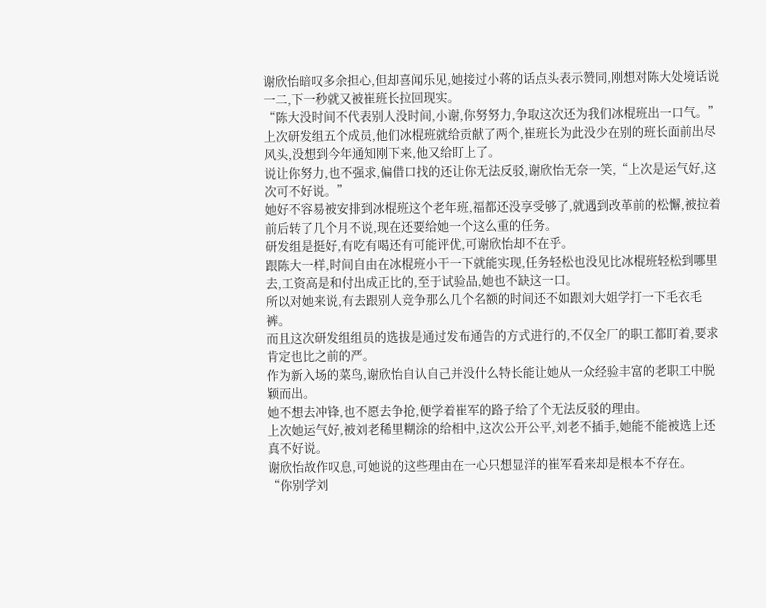谢欣怡暗叹多余担心,但却喜闻乐见,她接过小蒋的话点头表示赞同,刚想对陈大处境话说一二,下一秒就又被崔班长拉回现实。
“陈大没时间不代表别人没时间,小谢,你努努力,争取这次还为我们冰棍班出一口气。”
上次研发组五个成员,他们冰棍班就给贡献了两个,崔班长为此没少在别的班长面前出尽风头,没想到今年通知刚下来,他又给盯上了。
说让你努力,也不强求,偏借口找的还让你无法反驳,谢欣怡无奈一笑,“上次是运气好,这次可不好说。”
她好不容易被安排到冰棍班这个老年班,福都还没享受够了,就遇到改革前的松懈,被拉着前后转了几个月不说,现在还要给她一个这么重的任务。
研发组是挺好,有吃有喝还有可能评优,可谢欣怡却不在乎。
跟陈大一样,时间自由在冰棍班小干一下就能实现,任务轻松也没见比冰棍班轻松到哪里去,工资高是和付出成正比的,至于试验品,她也不缺这一口。
所以对她来说,有去跟别人竞争那么几个名额的时间还不如跟刘大姐学打一下毛衣毛裤。
而且这次研发组组员的选拔是通过发布通告的方式进行的,不仅全厂的职工都盯着,要求肯定也比之前的严。
作为新入场的菜鸟,谢欣怡自认自己并没什么特长能让她从一众经验丰富的老职工中脱颖而出。
她不想去冲锋,也不愿去争抢,便学着崔军的路子给了个无法反驳的理由。
上次她运气好,被刘老稀里糊涂的给相中,这次公开公平,刘老不插手,她能不能被选上还真不好说。
谢欣怡故作叹息,可她说的这些理由在一心只想显洋的崔军看来却是根本不存在。
“你别学刘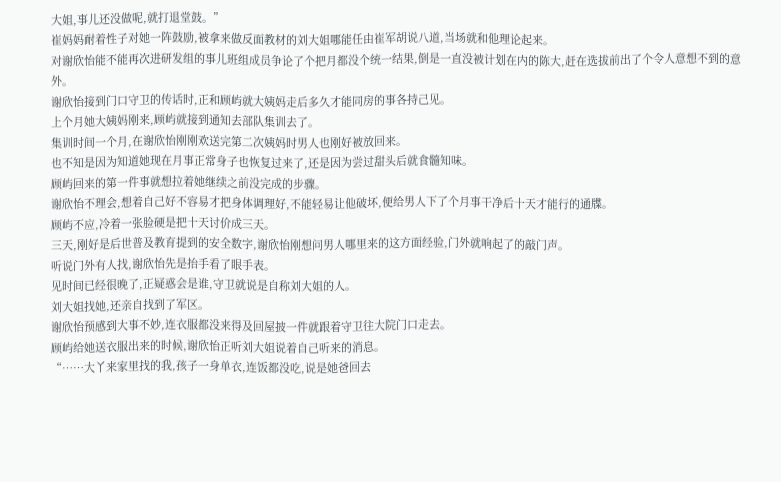大姐,事儿还没做呢,就打退堂鼓。”
崔妈妈耐着性子对她一阵鼓励,被拿来做反面教材的刘大姐哪能任由崔军胡说八道,当场就和他理论起来。
对谢欣怡能不能再次进研发组的事儿班组成员争论了个把月都没个统一结果,倒是一直没被计划在内的陈大,赶在选拔前出了个令人意想不到的意外。
谢欣怡接到门口守卫的传话时,正和顾屿就大姨妈走后多久才能同房的事各持己见。
上个月她大姨妈刚来,顾屿就接到通知去部队集训去了。
集训时间一个月,在谢欣怡刚刚欢送完第二次姨妈时男人也刚好被放回来。
也不知是因为知道她现在月事正常身子也恢复过来了,还是因为尝过甜头后就食髓知味。
顾屿回来的第一件事就想拉着她继续之前没完成的步骤。
谢欣怡不理会,想着自己好不容易才把身体调理好,不能轻易让他破坏,便给男人下了个月事干净后十天才能行的通牒。
顾屿不应,冷着一张脸硬是把十天讨价成三天。
三天,刚好是后世普及教育提到的安全数字,谢欣怡刚想问男人哪里来的这方面经验,门外就响起了的敲门声。
听说门外有人找,谢欣怡先是抬手看了眼手表。
见时间已经很晚了,正疑惑会是谁,守卫就说是自称刘大姐的人。
刘大姐找她,还亲自找到了军区。
谢欣怡预感到大事不妙,连衣服都没来得及回屋披一件就跟着守卫往大院门口走去。
顾屿给她送衣服出来的时候,谢欣怡正听刘大姐说着自己听来的消息。
“……大丫来家里找的我,孩子一身单衣,连饭都没吃,说是她爸回去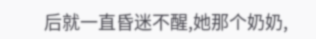后就一直昏迷不醒,她那个奶奶,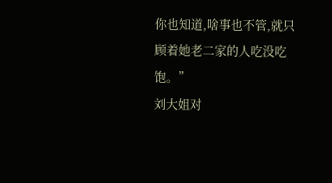你也知道,啥事也不管,就只顾着她老二家的人吃没吃饱。”
刘大姐对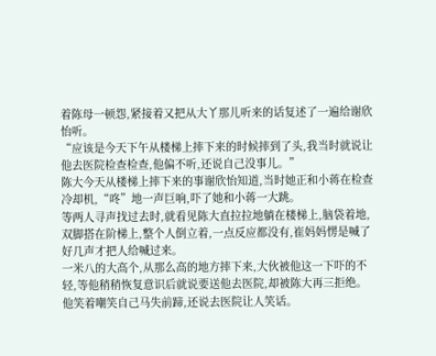着陈母一顿怨,紧接着又把从大丫那儿听来的话复述了一遍给谢欣怡听。
“应该是今天下午从楼梯上摔下来的时候摔到了头,我当时就说让他去医院检查检查,他偏不听,还说自己没事儿。”
陈大今天从楼梯上摔下来的事谢欣怡知道,当时她正和小蒋在检查冷却机,“咚”地一声巨响,吓了她和小蒋一大跳。
等两人寻声找过去时,就看见陈大直拉拉地躺在楼梯上,脑袋着地,双脚搭在阶梯上,整个人倒立着,一点反应都没有,崔妈妈愣是喊了好几声才把人给喊过来。
一米八的大高个,从那么高的地方摔下来,大伙被他这一下吓的不轻,等他稍稍恢复意识后就说要送他去医院,却被陈大再三拒绝。
他笑着嘲笑自己马失前蹄,还说去医院让人笑话。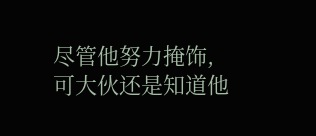尽管他努力掩饰,可大伙还是知道他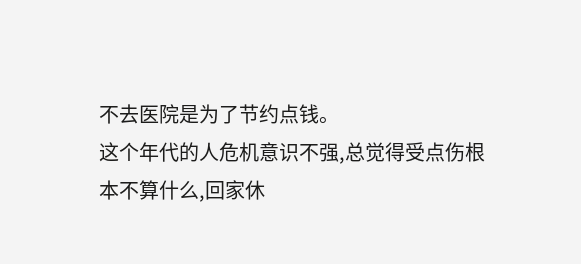不去医院是为了节约点钱。
这个年代的人危机意识不强,总觉得受点伤根本不算什么,回家休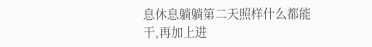息休息躺躺第二天照样什么都能干,再加上进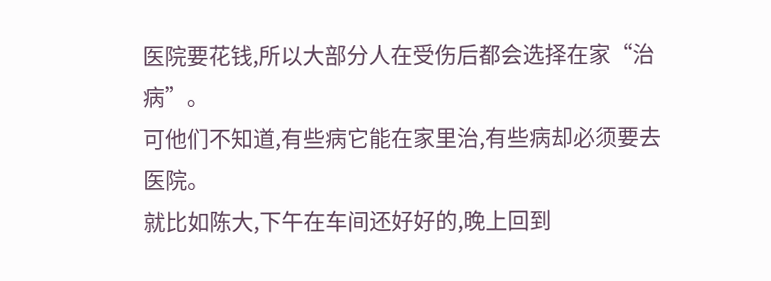医院要花钱,所以大部分人在受伤后都会选择在家“治病”。
可他们不知道,有些病它能在家里治,有些病却必须要去医院。
就比如陈大,下午在车间还好好的,晚上回到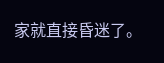家就直接昏迷了。